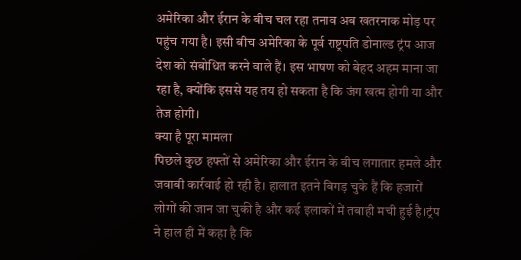अमेरिका और ईरान के बीच चल रहा तनाव अब खतरनाक मोड़ पर पहुंच गया है। इसी बीच अमेरिका के पूर्व राष्ट्रपति डोनाल्ड ट्रंप आज देश को संबोधित करने वाले हैं। इस भाषण को बेहद अहम माना जा रहा है, क्योंकि इससे यह तय हो सकता है कि जंग खत्म होगी या और तेज होगी।
क्या है पूरा मामला
पिछले कुछ हफ्तों से अमेरिका और ईरान के बीच लगातार हमले और जवाबी कार्रवाई हो रही है। हालात इतने बिगड़ चुके हैं कि हजारों लोगों की जान जा चुकी है और कई इलाकों में तबाही मची हुई है।ट्रंप ने हाल ही में कहा है कि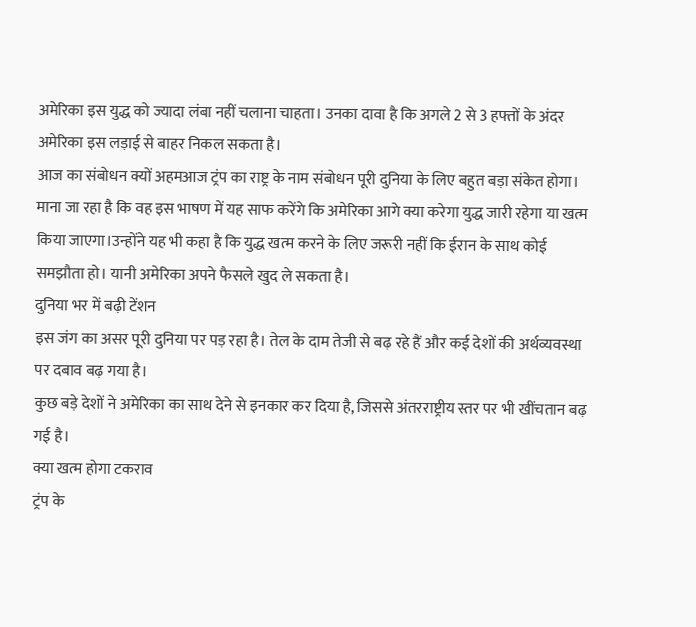अमेरिका इस युद्ध को ज्यादा लंबा नहीं चलाना चाहता। उनका दावा है कि अगले 2 से 3 हफ्तों के अंदर अमेरिका इस लड़ाई से बाहर निकल सकता है।
आज का संबोधन क्यों अहमआज ट्रंप का राष्ट्र के नाम संबोधन पूरी दुनिया के लिए बहुत बड़ा संकेत होगा। माना जा रहा है कि वह इस भाषण में यह साफ करेंगे कि अमेरिका आगे क्या करेगा युद्ध जारी रहेगा या खत्म किया जाएगा।उन्होंने यह भी कहा है कि युद्ध खत्म करने के लिए जरूरी नहीं कि ईरान के साथ कोई समझौता हो। यानी अमेरिका अपने फैसले खुद ले सकता है।
दुनिया भर में बढ़ी टेंशन
इस जंग का असर पूरी दुनिया पर पड़ रहा है। तेल के दाम तेजी से बढ़ रहे हैं और कई देशों की अर्थव्यवस्था पर दबाव बढ़ गया है।
कुछ बड़े देशों ने अमेरिका का साथ देने से इनकार कर दिया है, जिससे अंतरराष्ट्रीय स्तर पर भी खींचतान बढ़ गई है।
क्या खत्म होगा टकराव
ट्रंप के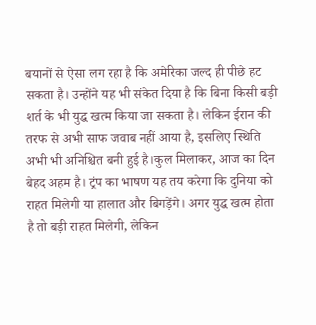बयानों से ऐसा लग रहा है कि अमेरिका जल्द ही पीछे हट सकता है। उन्होंने यह भी संकेत दिया है कि बिना किसी बड़ी शर्त के भी युद्ध खत्म किया जा सकता है। लेकिन ईरान की तरफ से अभी साफ जवाब नहीं आया है, इसलिए स्थिति अभी भी अनिश्चित बनी हुई है।कुल मिलाकर, आज का दिन बेहद अहम है। ट्रंप का भाषण यह तय करेगा कि दुनिया को राहत मिलेगी या हालात और बिगड़ेंगे। अगर युद्ध खत्म होता है तो बड़ी राहत मिलेगी, लेकिन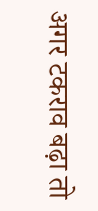अगर टकराव बढ़ा तो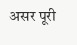असर पूरी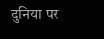दुनिया पर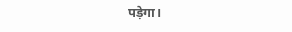पड़ेगा।